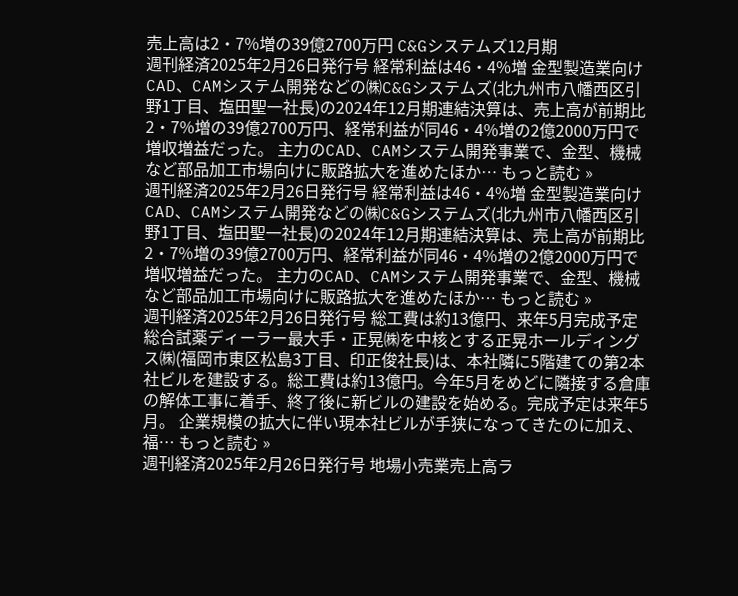売上高は2・7%増の39億2700万円 C&Gシステムズ12月期
週刊経済2025年2月26日発行号 経常利益は46・4%増 金型製造業向けCAD、CAMシステム開発などの㈱C&Gシステムズ(北九州市八幡西区引野1丁目、塩田聖一社長)の2024年12月期連結決算は、売上高が前期比2・7%増の39億2700万円、経常利益が同46・4%増の2億2000万円で増収増益だった。 主力のCAD、CAMシステム開発事業で、金型、機械など部品加工市場向けに販路拡大を進めたほか… もっと読む »
週刊経済2025年2月26日発行号 経常利益は46・4%増 金型製造業向けCAD、CAMシステム開発などの㈱C&Gシステムズ(北九州市八幡西区引野1丁目、塩田聖一社長)の2024年12月期連結決算は、売上高が前期比2・7%増の39億2700万円、経常利益が同46・4%増の2億2000万円で増収増益だった。 主力のCAD、CAMシステム開発事業で、金型、機械など部品加工市場向けに販路拡大を進めたほか… もっと読む »
週刊経済2025年2月26日発行号 総工費は約13億円、来年5月完成予定 総合試薬ディーラー最大手・正晃㈱を中核とする正晃ホールディングス㈱(福岡市東区松島3丁目、印正俊社長)は、本社隣に5階建ての第2本社ビルを建設する。総工費は約13億円。今年5月をめどに隣接する倉庫の解体工事に着手、終了後に新ビルの建設を始める。完成予定は来年5月。 企業規模の拡大に伴い現本社ビルが手狭になってきたのに加え、福… もっと読む »
週刊経済2025年2月26日発行号 地場小売業売上高ラ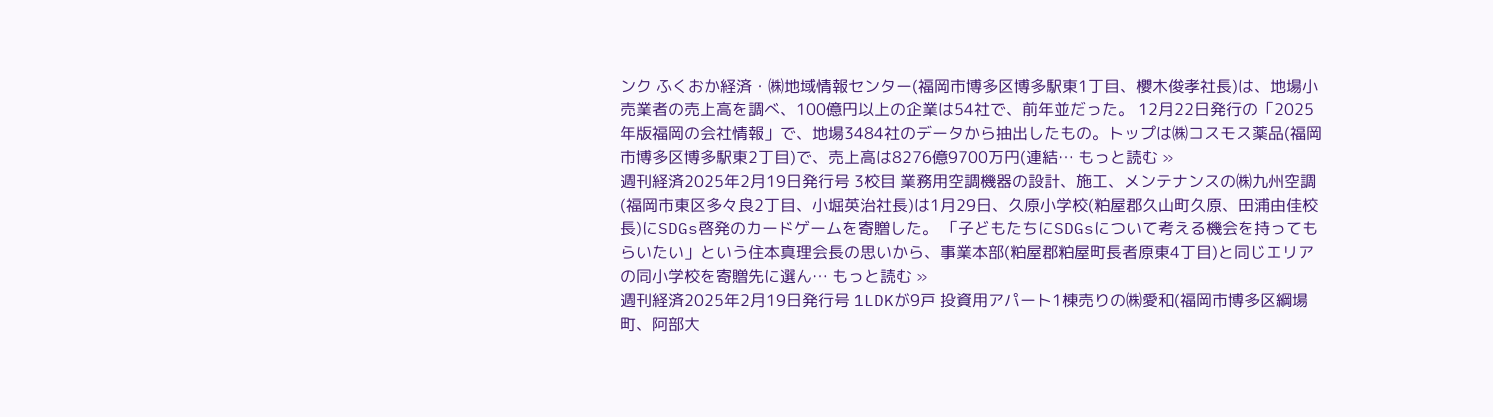ンク ふくおか経済・㈱地域情報センター(福岡市博多区博多駅東1丁目、櫻木俊孝社長)は、地場小売業者の売上高を調べ、100億円以上の企業は54社で、前年並だった。 12月22日発行の「2025年版福岡の会社情報」で、地場3484社のデータから抽出したもの。トップは㈱コスモス薬品(福岡市博多区博多駅東2丁目)で、売上高は8276億9700万円(連結… もっと読む »
週刊経済2025年2月19日発行号 3校目 業務用空調機器の設計、施工、メンテナンスの㈱九州空調(福岡市東区多々良2丁目、小堀英治社長)は1月29日、久原小学校(粕屋郡久山町久原、田浦由佳校長)にSDGs啓発のカードゲームを寄贈した。 「子どもたちにSDGsについて考える機会を持ってもらいたい」という住本真理会長の思いから、事業本部(粕屋郡粕屋町長者原東4丁目)と同じエリアの同小学校を寄贈先に選ん… もっと読む »
週刊経済2025年2月19日発行号 1LDKが9戸 投資用アパート1棟売りの㈱愛和(福岡市博多区綱場町、阿部大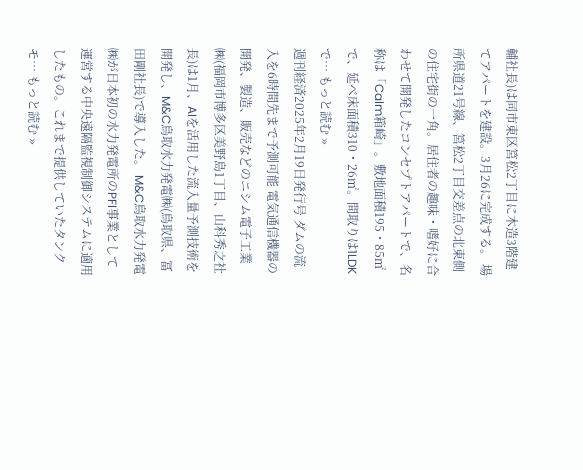輔社長)は同市東区筥松2丁目に木造3階建てアパートを建設。3月26に完成する。 場所県道21号線、筥松2丁目交差点の北東側の住宅街の一角。居住者の趣味・嗜好に合わせて開発したコンセプトアパートで、名称は「Calm箱崎」。敷地面積195・85㎡で、延べ床面積310・26㎡。間取りは1LDKで… もっと読む »
週刊経済2025年2月19日発行号 ダムの流入を6時間先まで予測可能 電気通信機器の開発、製造、販売などのニシム電子工業㈱(福岡市博多区美野島1丁目、山科秀之社長)は1月、AIを活用した流入量予測技術を開発し、M&C鳥取水力発電㈱(鳥取県、冨田剛社長)で導入した。 M&C鳥取水力発電㈱が日本初の水力発電所のPFI事業として運営する中央遠隔監視制御システムに適用したもの。これまで提供していたタンクモ… もっと読む »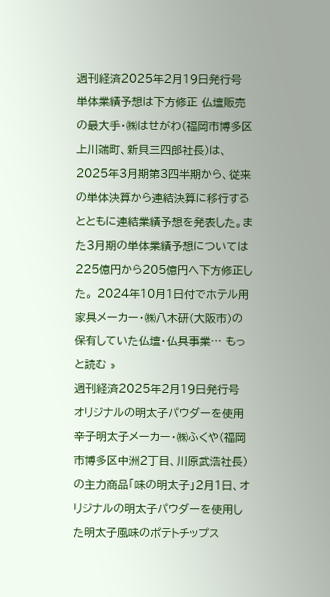週刊経済2025年2月19日発行号 単体業績予想は下方修正 仏壇販売の最大手・㈱はせがわ(福岡市博多区上川端町、新貝三四郎社長)は、2025年3月期第3四半期から、従来の単体決算から連結決算に移行するとともに連結業績予想を発表した。また3月期の単体業績予想については225億円から205億円へ下方修正した。 2024年10月1日付でホテル用家具メーカー・㈱八木研(大阪市)の保有していた仏壇・仏具事業… もっと読む »
週刊経済2025年2月19日発行号 オリジナルの明太子パウダーを使用 辛子明太子メーカー・㈱ふくや(福岡市博多区中洲2丁目、川原武浩社長)の主力商品「味の明太子」2月1日、オリジナルの明太子パウダーを使用した明太子風味のポテトチップス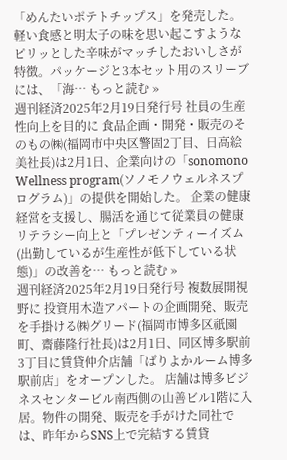「めんたいポテトチップス」を発売した。 軽い食感と明太子の味を思い起こすようなピリッとした辛味がマッチしたおいしさが特徴。パッケージと3本セット用のスリーブには、「海… もっと読む »
週刊経済2025年2月19日発行号 社員の生産性向上を目的に 食品企画・開発・販売のそのもの㈱(福岡市中央区警固2丁目、日高絵美社長)は2月1日、企業向けの「sonomono Wellness program(ソノモノウェルネスプログラム)」の提供を開始した。 企業の健康経営を支援し、腸活を通じて従業員の健康リテラシー向上と「プレゼンティーイズム(出勤しているが生産性が低下している状態)」の改善を… もっと読む »
週刊経済2025年2月19日発行号 複数展開視野に 投資用木造アパートの企画開発、販売を手掛ける㈱グリード(福岡市博多区祇園町、齋藤隆行社長)は2月1日、同区博多駅前3丁目に賃貸仲介店舗「ばりよかルーム博多駅前店」をオープンした。 店舗は博多ビジネスセンタービル南西側の山善ビル1階に入居。物件の開発、販売を手がけた同社では、昨年からSNS上で完結する賃貸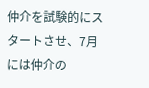仲介を試験的にスタートさせ、7月には仲介の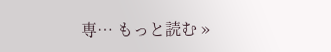専… もっと読む »